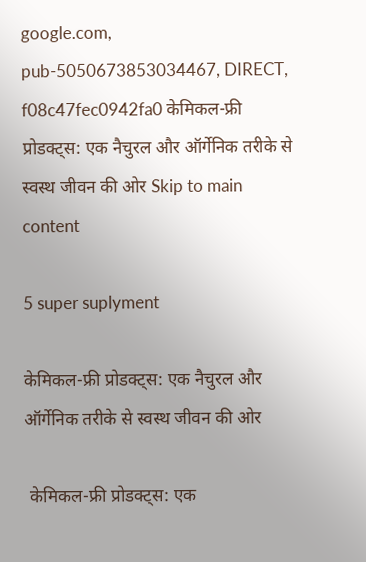google.com, pub-5050673853034467, DIRECT, f08c47fec0942fa0 केमिकल-फ्री प्रोडक्ट्स: एक नैचुरल और ऑर्गेनिक तरीके से स्वस्थ जीवन की ओर Skip to main content

5 super suplyment

केमिकल-फ्री प्रोडक्ट्स: एक नैचुरल और ऑर्गेनिक तरीके से स्वस्थ जीवन की ओर

 केमिकल-फ्री प्रोडक्ट्स: एक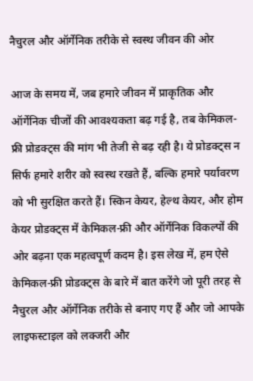नैचुरल और ऑर्गेनिक तरीके से स्वस्थ जीवन की ओर

आज के समय में, जब हमारे जीवन में प्राकृतिक और ऑर्गेनिक चीजों की आवश्यकता बढ़ गई है, तब केमिकल-फ्री प्रोडक्ट्स की मांग भी तेजी से बढ़ रही है। ये प्रोडक्ट्स न सिर्फ हमारे शरीर को स्वस्थ रखते हैं, बल्कि हमारे पर्यावरण को भी सुरक्षित करते हैं। स्किन केयर, हेल्थ केयर, और होम केयर प्रोडक्ट्स में केमिकल-फ्री और ऑर्गेनिक विकल्पों की ओर बढ़ना एक महत्वपूर्ण कदम है। इस लेख में, हम ऐसे केमिकल-फ्री प्रोडक्ट्स के बारे में बात करेंगे जो पूरी तरह से नैचुरल और ऑर्गेनिक तरीके से बनाए गए हैं और जो आपके लाइफस्टाइल को लक्जरी और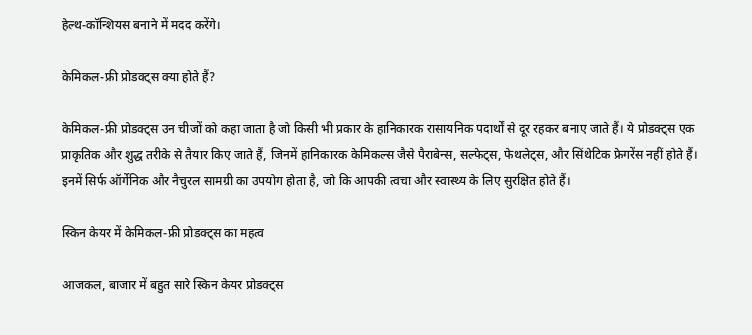हेल्थ-कॉन्शियस बनाने में मदद करेंगे।

केमिकल-फ्री प्रोडक्ट्स क्या होते हैं?

केमिकल-फ्री प्रोडक्ट्स उन चीजों को कहा जाता है जो किसी भी प्रकार के हानिकारक रासायनिक पदार्थों से दूर रहकर बनाए जाते हैं। ये प्रोडक्ट्स एक प्राकृतिक और शुद्ध तरीके से तैयार किए जाते हैं, जिनमें हानिकारक केमिकल्स जैसे पैराबेन्स, सल्फेट्स, फेथलेट्स, और सिंथेटिक फ्रेगरेंस नहीं होते हैं। इनमें सिर्फ ऑर्गेनिक और नैचुरल सामग्री का उपयोग होता है, जो कि आपकी त्वचा और स्वास्थ्य के लिए सुरक्षित होते हैं।

स्किन केयर में केमिकल-फ्री प्रोडक्ट्स का महत्व

आजकल, बाजार में बहुत सारे स्किन केयर प्रोडक्ट्स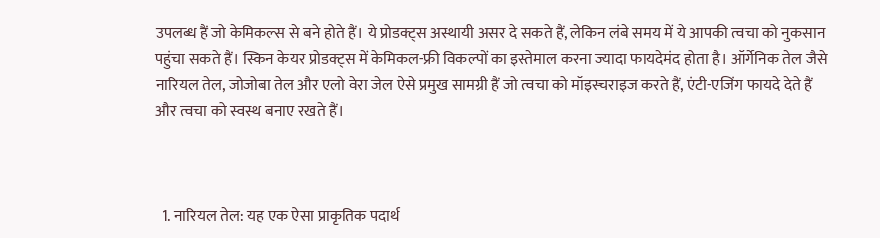उपलब्ध हैं जो केमिकल्स से बने होते हैं। ये प्रोडक्ट्स अस्थायी असर दे सकते हैं, लेकिन लंबे समय में ये आपकी त्वचा को नुकसान पहुंचा सकते हैं। स्किन केयर प्रोडक्ट्स में केमिकल-फ्री विकल्पों का इस्तेमाल करना ज्यादा फायदेमंद होता है। ऑर्गेनिक तेल जैसे नारियल तेल, जोजोबा तेल और एलो वेरा जेल ऐसे प्रमुख सामग्री हैं जो त्वचा को मॉइस्चराइज करते हैं, एंटी-एजिंग फायदे देते हैं और त्वचा को स्वस्थ बनाए रखते हैं।



  1. नारियल तेल: यह एक ऐसा प्राकृतिक पदार्थ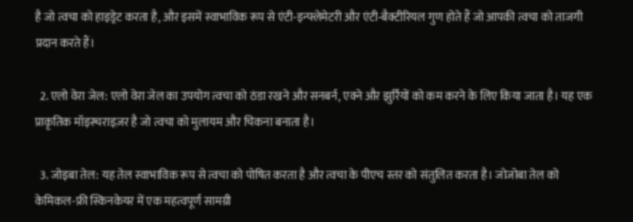है जो त्वचा को हाइड्रेट करता है, और इसमें स्वाभाविक रूप से एंटी-इन्फ्लेमेटरी और एंटी-बैक्टीरियल गुण होते हैं जो आपकी त्वचा को ताजगी प्रदान करते हैं।

  2. एलो वेरा जेल: एलो वेरा जेल का उपयोग त्वचा को ठंडा रखने और सनबर्न, एक्ने और झुर्रियों को कम करने के लिए किया जाता है। यह एक प्राकृतिक मॉइस्चराइज़र है जो त्वचा को मुलायम और चिकना बनाता है।

  3. जोइबा तेल: यह तेल स्वाभाविक रूप से त्वचा को पोषित करता है और त्वचा के पीएच स्तर को संतुलित करता है। जोजोबा तेल को केमिकल-फ्री स्किनकेयर में एक महत्वपूर्ण सामग्री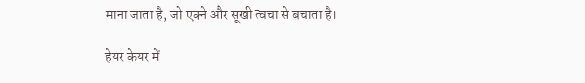माना जाता है, जो एक्ने और सूखी त्वचा से बचाता है।

हेयर केयर में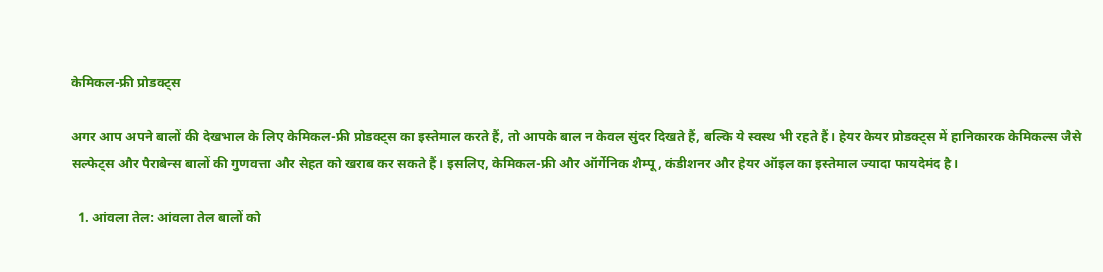केमिकल-फ्री प्रोडक्ट्स

अगर आप अपने बालों की देखभाल के लिए केमिकल-फ्री प्रोडक्ट्स का इस्तेमाल करते हैं, तो आपके बाल न केवल सुंदर दिखते हैं, बल्कि ये स्वस्थ भी रहते हैं। हेयर केयर प्रोडक्ट्स में हानिकारक केमिकल्स जैसे सल्फेट्स और पैराबेन्स बालों की गुणवत्ता और सेहत को खराब कर सकते हैं। इसलिए, केमिकल-फ्री और ऑर्गेनिक शैम्पू, कंडीशनर और हेयर ऑइल का इस्तेमाल ज्यादा फायदेमंद है।

  1. आंवला तेल: आंवला तेल बालों को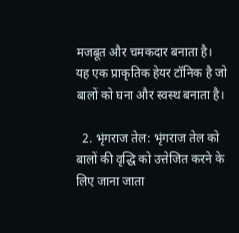मजबूत और चमकदार बनाता है। यह एक प्राकृतिक हेयर टॉनिक है जो बालों को घना और स्वस्थ बनाता है।

  2. भृंगराज तेल: भृंगराज तेल को बालों की वृद्धि को उत्तेजित करने के लिए जाना जाता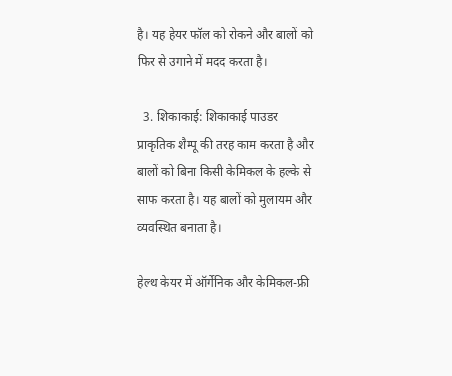है। यह हेयर फॉल को रोकने और बालों को फिर से उगाने में मदद करता है।

  3. शिकाकाई: शिकाकाई पाउडर प्राकृतिक शैम्पू की तरह काम करता है और बालों को बिना किसी केमिकल के हल्के से साफ करता है। यह बालों को मुलायम और व्यवस्थित बनाता है।

हेल्थ केयर में ऑर्गेनिक और केमिकल-फ्री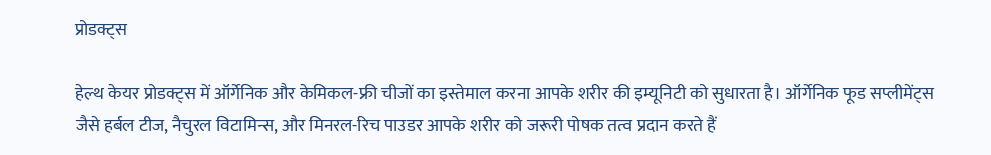प्रोडक्ट्स

हेल्थ केयर प्रोडक्ट्स में ऑर्गेनिक और केमिकल-फ्री चीजों का इस्तेमाल करना आपके शरीर की इम्यूनिटी को सुधारता है। ऑर्गेनिक फूड सप्लीमेंट्स जैसे हर्बल टीज, नैचुरल विटामिन्स, और मिनरल-रिच पाउडर आपके शरीर को जरूरी पोषक तत्व प्रदान करते हैं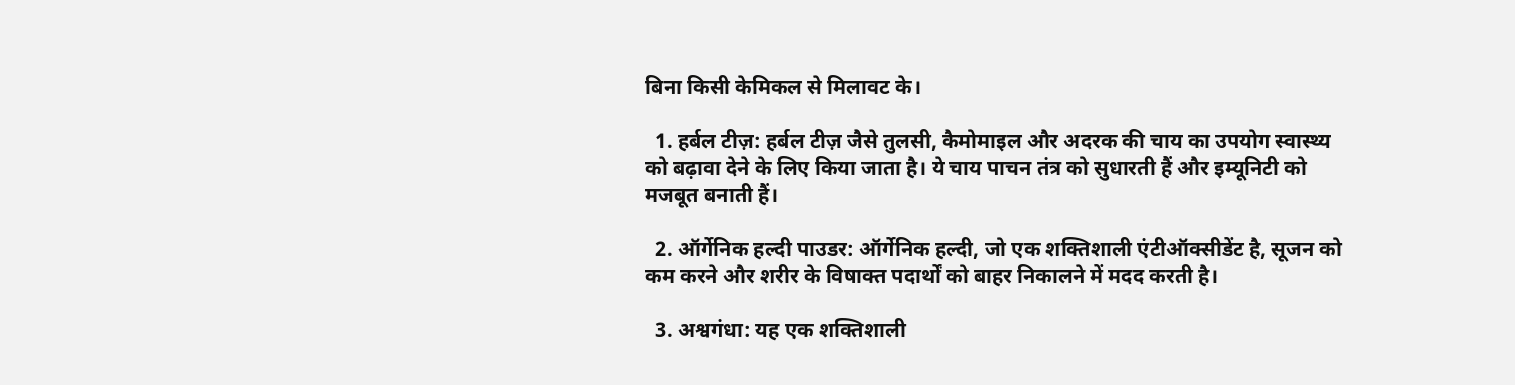बिना किसी केमिकल से मिलावट के।

  1. हर्बल टीज़: हर्बल टीज़ जैसे तुलसी, कैमोमाइल और अदरक की चाय का उपयोग स्वास्थ्य को बढ़ावा देने के लिए किया जाता है। ये चाय पाचन तंत्र को सुधारती हैं और इम्यूनिटी को मजबूत बनाती हैं।

  2. ऑर्गेनिक हल्दी पाउडर: ऑर्गेनिक हल्दी, जो एक शक्तिशाली एंटीऑक्सीडेंट है, सूजन को कम करने और शरीर के विषाक्त पदार्थों को बाहर निकालने में मदद करती है।

  3. अश्वगंधा: यह एक शक्तिशाली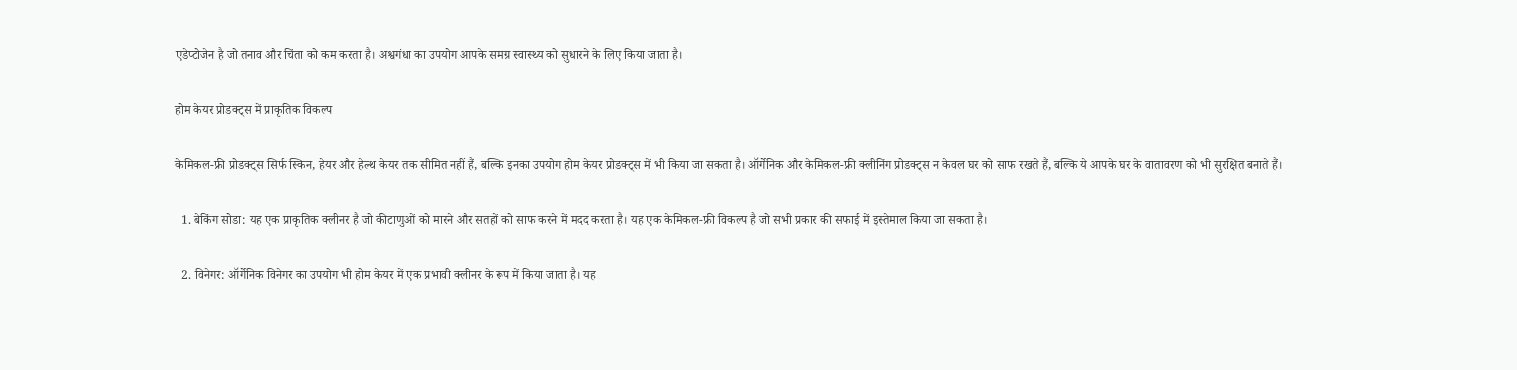एडेप्टोजेन है जो तनाव और चिंता को कम करता है। अश्वगंधा का उपयोग आपके समग्र स्वास्थ्य को सुधारने के लिए किया जाता है।

होम केयर प्रोडक्ट्स में प्राकृतिक विकल्प

केमिकल-फ्री प्रोडक्ट्स सिर्फ स्किन, हेयर और हेल्थ केयर तक सीमित नहीं हैं, बल्कि इनका उपयोग होम केयर प्रोडक्ट्स में भी किया जा सकता है। ऑर्गेनिक और केमिकल-फ्री क्लीनिंग प्रोडक्ट्स न केवल घर को साफ रखते हैं, बल्कि ये आपके घर के वातावरण को भी सुरक्षित बनाते हैं।

  1. बेकिंग सोडा: यह एक प्राकृतिक क्लीनर है जो कीटाणुओं को मारने और सतहों को साफ करने में मदद करता है। यह एक केमिकल-फ्री विकल्प है जो सभी प्रकार की सफाई में इस्तेमाल किया जा सकता है।

  2. विनेगर: ऑर्गेनिक विनेगर का उपयोग भी होम केयर में एक प्रभावी क्लीनर के रूप में किया जाता है। यह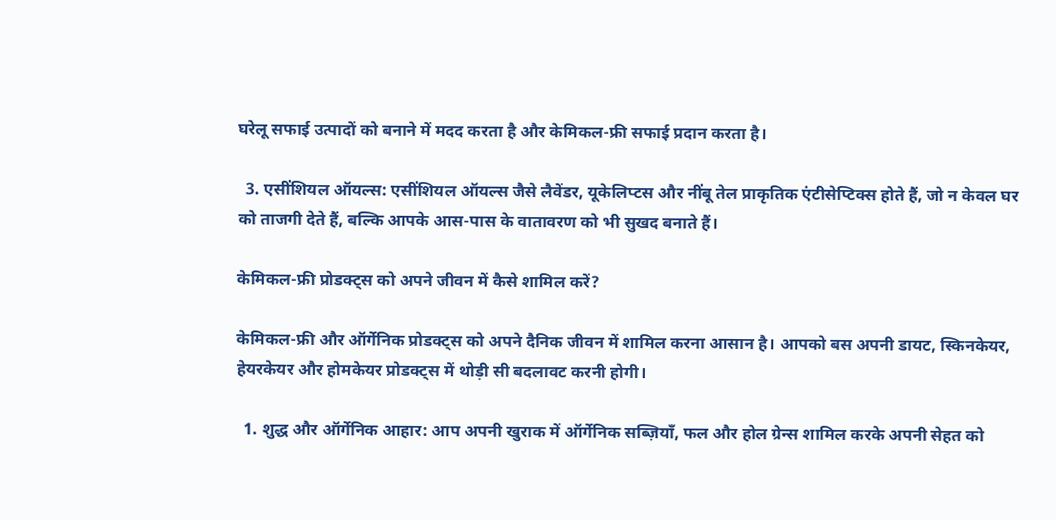घरेलू सफाई उत्पादों को बनाने में मदद करता है और केमिकल-फ्री सफाई प्रदान करता है।

  3. एसींशियल ऑयल्स: एसींशियल ऑयल्स जैसे लैवेंडर, यूकेलिप्टस और नींबू तेल प्राकृतिक एंटीसेप्टिक्स होते हैं, जो न केवल घर को ताजगी देते हैं, बल्कि आपके आस-पास के वातावरण को भी सुखद बनाते हैं।

केमिकल-फ्री प्रोडक्ट्स को अपने जीवन में कैसे शामिल करें?

केमिकल-फ्री और ऑर्गेनिक प्रोडक्ट्स को अपने दैनिक जीवन में शामिल करना आसान है। आपको बस अपनी डायट, स्किनकेयर, हेयरकेयर और होमकेयर प्रोडक्ट्स में थोड़ी सी बदलावट करनी होगी।

  1. शुद्ध और ऑर्गेनिक आहार: आप अपनी खुराक में ऑर्गेनिक सब्ज़ियाँ, फल और होल ग्रेन्स शामिल करके अपनी सेहत को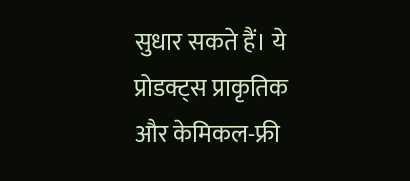सुधार सकते हैं। ये प्रोडक्ट्स प्राकृतिक और केमिकल-फ्री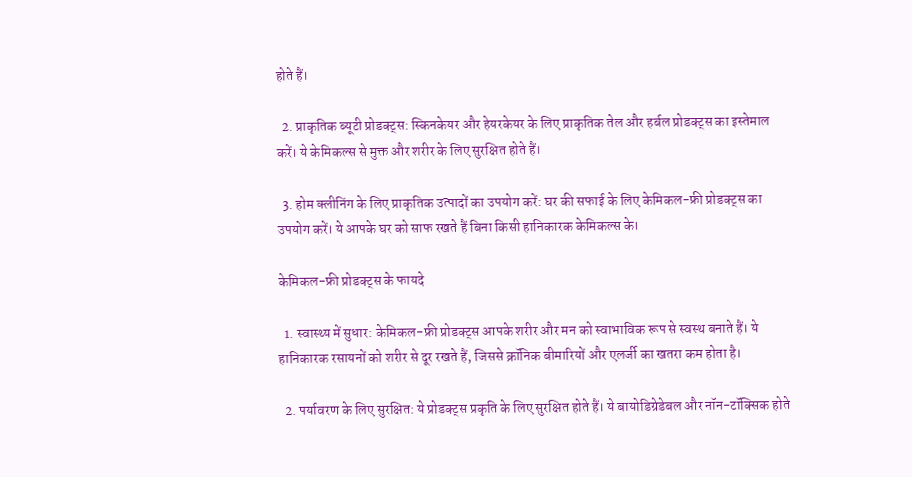होते हैं।

  2. प्राकृतिक ब्यूटी प्रोडक्ट्स: स्किनकेयर और हेयरकेयर के लिए प्राकृतिक तेल और हर्बल प्रोडक्ट्स का इस्तेमाल करें। ये केमिकल्स से मुक्त और शरीर के लिए सुरक्षित होते हैं।

  3. होम क्लीनिंग के लिए प्राकृतिक उत्पादों का उपयोग करें: घर की सफाई के लिए केमिकल-फ्री प्रोडक्ट्स का उपयोग करें। ये आपके घर को साफ रखते हैं बिना किसी हानिकारक केमिकल्स के।

केमिकल-फ्री प्रोडक्ट्स के फायदे

  1. स्वास्थ्य में सुधार: केमिकल-फ्री प्रोडक्ट्स आपके शरीर और मन को स्वाभाविक रूप से स्वस्थ बनाते हैं। ये हानिकारक रसायनों को शरीर से दूर रखते हैं, जिससे क्रॉनिक बीमारियों और एलर्जी का खतरा कम होता है।

  2. पर्यावरण के लिए सुरक्षित: ये प्रोडक्ट्स प्रकृति के लिए सुरक्षित होते हैं। ये बायोडिग्रेडेबल और नॉन-टॉक्सिक होते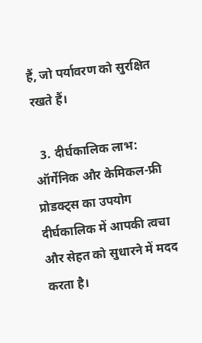हैं, जो पर्यावरण को सुरक्षित रखते हैं।

  3. दीर्घकालिक लाभ: ऑर्गेनिक और केमिकल-फ्री प्रोडक्ट्स का उपयोग दीर्घकालिक में आपकी त्वचा और सेहत को सुधारने में मदद करता है।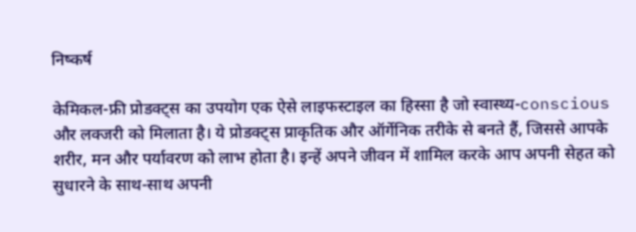निष्कर्ष

केमिकल-फ्री प्रोडक्ट्स का उपयोग एक ऐसे लाइफस्टाइल का हिस्सा है जो स्वास्थ्य-conscious और लक्जरी को मिलाता है। ये प्रोडक्ट्स प्राकृतिक और ऑर्गेनिक तरीके से बनते हैं, जिससे आपके शरीर, मन और पर्यावरण को लाभ होता है। इन्हें अपने जीवन में शामिल करके आप अपनी सेहत को सुधारने के साथ-साथ अपनी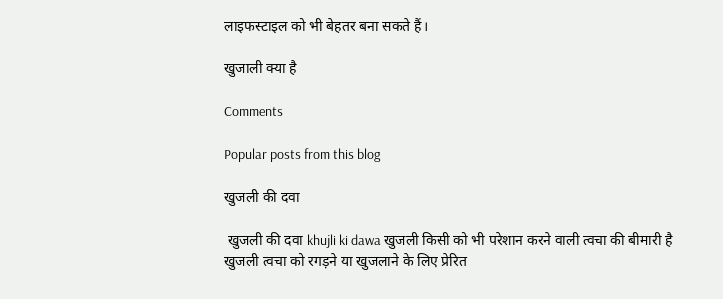लाइफस्टाइल को भी बेहतर बना सकते हैं।

खुजाली क्या है

Comments

Popular posts from this blog

खुजली की दवा

 खुजली की दवा khujli ki dawa खुजली किसी को भी परेशान करने वाली त्वचा की बीमारी है खुजली त्वचा को रगड़ने या खुजलाने के लिए प्रेरित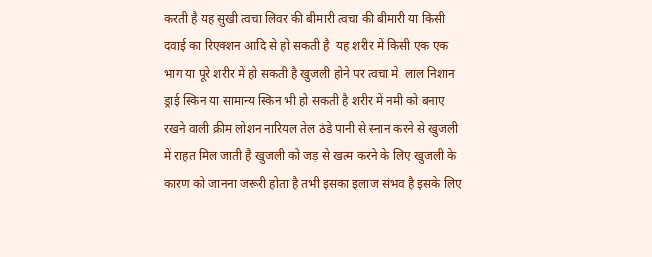करती है यह सुखी त्वचा लिवर की बीमारी त्वचा की बीमारी या किसी दवाई का रिएक्शन आदि से हो सकती है  यह शरीर में किसी एक एक भाग या पूरे शरीर में हो सकती है खुजली होने पर त्वचा मे  लाल निशान ड्राई स्किन या सामान्य स्किन भी हो सकती है शरीर में नमी को बनाए रखने वाली क्रीम लोशन नारियल तेल ठंडे पानी से स्नान करने से खुजली में राहत मिल जाती है खुजली को जड़ से खत्म करने के लिए खुजली के कारण को जानना जरूरी होता है तभी इसका इलाज संभव है इसके लिए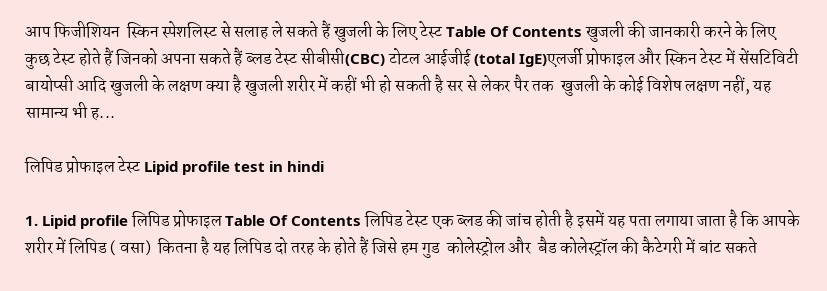आप फिजीशियन  स्किन स्पेशलिस्ट से सलाह ले सकते हैं खुजली के लिए टेस्ट Table Of Contents खुजली की जानकारी करने के लिए कुछ टेस्ट होते हैं जिनको अपना सकते हैं ब्लड टेस्ट सीबीसी(CBC) टोटल आईजीई (total IgE)एलर्जी प्रोफाइल और स्किन टेस्ट में सेंसटिविटी बायोप्सी आदि खुजली के लक्षण क्या है खुजली शरीर में कहीं भी हो सकती है सर से लेकर पैर तक  खुजली के कोई विशेष लक्षण नहीं, यह सामान्य भी ह...

लिपिड प्रोफाइल टेस्ट Lipid profile test in hindi

1. Lipid profile लिपिड प्रोफाइल Table Of Contents लिपिड टेस्ट एक ब्लड की जांच होती है इसमें यह पता लगाया जाता है कि आपके शरीर में लिपिड ( वसा)  कितना है यह लिपिड दो तरह के होते हैं जिसे हम गुड  कोलेस्ट्रोल और  बैड कोलेस्ट्रॉल की कैटेगरी में बांट सकते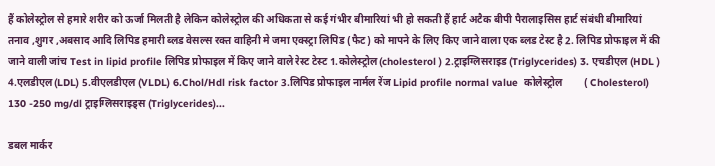हैं कोलेस्ट्रोल से हमारे शरीर को ऊर्जा मिलती है लेकिन कोलेस्ट्रोल की अधिकता से कई गंभीर बीमारियां भी हो सकती हैं हार्ट अटैक बीपी पैरालाइसिस हार्ट संबंधी बीमारियां तनाव ,शुगर ,अबसाद आदि लिपिड हमारी ब्लड वेसल्स रक्त वाहिनी मे जमा एक्स्ट्रा लिपिड (फैट) को मापने के लिए किए जाने वाला एक ब्लड टेस्ट है 2. लिपिड प्रोफाइल में की जाने वाली जांच Test in lipid profile लिपिड प्रोफाइल में किए जाने वाले रेस्ट टेस्ट 1.कोलेस्ट्रोल(cholesterol ) 2.ट्राइग्लिसराइड (Triglycerides) 3. एचडीएल (HDL ) 4.एलडीएल(LDL) 5.वीएलडीएल (VLDL) 6.Chol/Hdl risk factor 3.लिपिड प्रोफाइल नार्मल रेंज Lipid profile normal value  कोलेस्ट्रोल        ( Cholesterol)   130 -250 mg/dl ट्राइग्लिसराइड्स (Triglycerides)...

डबल मार्कर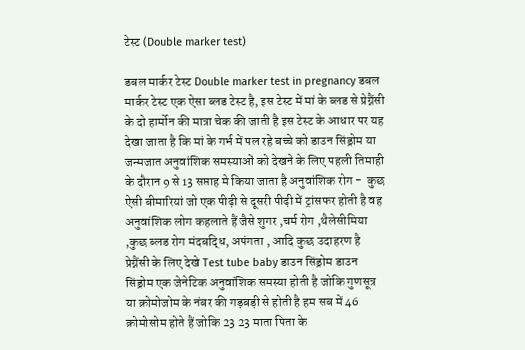टेस्ट (Double marker test)

डबल मार्कर टेस्ट Double marker test in pregnancy डबल मार्कर टेस्ट एक ऐसा ब्लड टेस्ट है, इस टेस्ट में मां के ब्लड से प्रेग्नैंसी के दो हार्मोन की मात्रा चेक की जाती है इस टेस्ट के आधार पर यह देखा जाता है कि मां के गर्भ में पल रहे बच्चे को डाउन सिंड्रोम या जन्मजात अनुवांशिक समस्याओं को देखने के लिए पहली तिमाही के दौरान 9 से 13 सप्ताह मे किया जाता है अनुवांशिक रोग -  कुछ ऐसी बीमारियां जो एक पीढ़ी से दूसरी पीढ़ी में ट्रांसफर होती है वह अनुवांशिक लोग कहलाते हैं जैसे शुगर ,चर्म रोग ,थैलेसीमिया ,कुछ ब्लड रोग मंदबद्धि, अपंगता , आदि कुछ उदाहरण है   प्रेग्नैंसी के लिए देखे Test tube baby डाउन सिंड्रोम डाउन सिंड्रोम एक जेनेटिक अनुवांशिक समस्या होती है जोकि गुणसूत्र या क्रोमोजोम के नंबर की गड़बड़ी से होती है हम सब में 46 क्रोमोसोम होते हैं जोकि 23 23 माता पिता के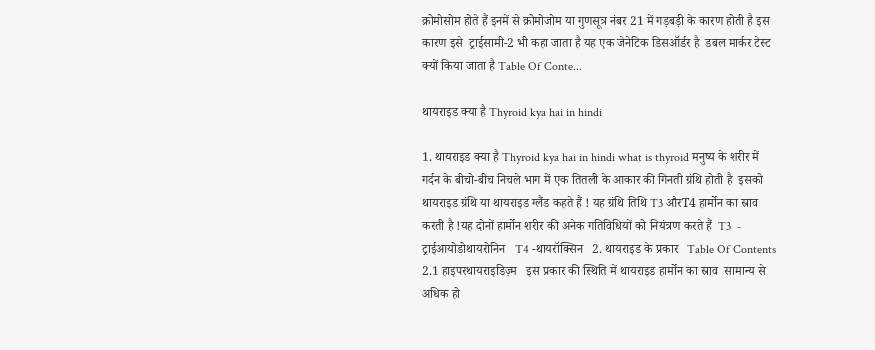क्रोमोसोम होते हैं इनमें से क्रोमोजोम या गुणसूत्र नंबर 21 में गड़बड़ी के कारण होती है इस कारण इसे  ट्राईसामी-2 भी कहा जाता है यह एक जेनेटिक डिसऑर्डर है  डबल मार्कर टेस्ट क्यों किया जाता है Table Of Conte...

थायराइड क्या है Thyroid kya hai in hindi

1. थायराइड क्या है Thyroid kya hai in hindi what is thyroid मनुष्य के शरीर में गर्दन के बीचो-बीच निचले भाग में एक तितली के आकार की गिनती ग्रंथि होती है  इसको थायराइड ग्रंथि या थायराइड ग्लैंड कहते हैं ! यह ग्रंथि तिथि T3 औरT4 हार्मोन का स्राव करती है !यह दोनों हार्मोन शरीर की अनेक गतिविधियों को नियंत्रण करते हैं  T3  - ट्राईआयोडोथायरोनिन   T4 -थायरॉक्सिन   2. थायराइड के प्रकार   Table Of Contents 2.1 हाइपरथायराइडिज़्म   इस प्रकार की स्थिति में थायराइड हार्मोन का स्राव  सामान्य से अधिक हो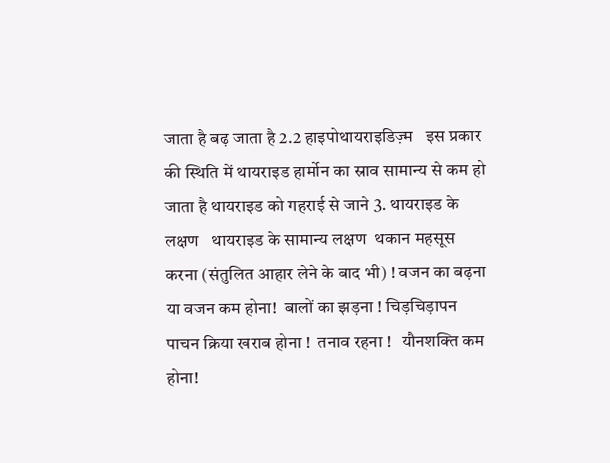जाता है बढ़ जाता है 2.2 हाइपोथायराइडिज़्म   इस प्रकार की स्थिति में थायराइड हार्मोन का स्राव सामान्य से कम हो जाता है थायराइड को गहराई से जाने 3. थायराइड के लक्षण   थायराइड के सामान्य लक्षण  थकान महसूस करना (संतुलित आहार लेने के बाद भी) ! वजन का बढ़ना या वजन कम होना!  बालों का झड़ना ! चिड़चिड़ापन  पाचन क्रिया खराब होना !  तनाव रहना !   यौनशक्ति कम होना!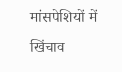मांसपेशियों में खिंचाव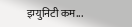इम्युनिटी कम...